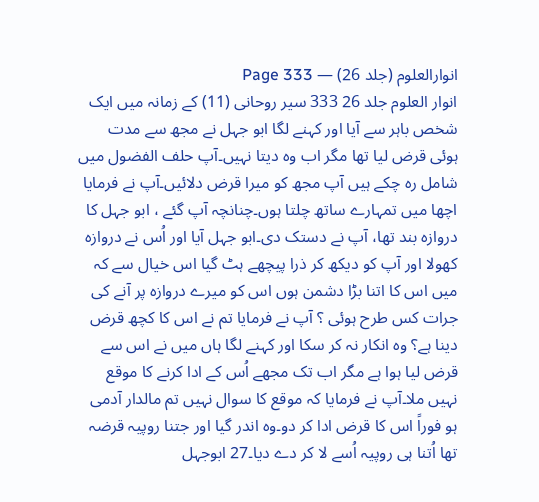انوارالعلوم (جلد 26) — Page 333
انوار العلوم جلد 26 333 سیر روحانی (11) کے زمانہ میں ایک شخص باہر سے آیا اور کہنے لگا ابو جہل نے مجھ سے مدت ہوئی قرض لیا تھا مگر اب وہ دیتا نہیں۔آپ حلف الفضول میں شامل رہ چکے ہیں آپ مجھ کو میرا قرض دلائیں۔آپ نے فرمایا اچھا میں تمہارے ساتھ چلتا ہوں۔چنانچہ آپ گئے ، ابو جہل کا دروازہ بند تھا، آپ نے دستک دی۔ابو جہل آیا اور اُس نے دروازہ کھولا اور آپ کو دیکھ کر ذرا پیچھے ہٹ گیا اس خیال سے کہ میں اس کا اتنا بڑا دشمن ہوں اس کو میرے دروازہ پر آنے کی جرات کس طرح ہوئی ؟ آپ نے فرمایا تم نے اس کا کچھ قرض دینا ہے؟ وہ انکار نہ کر سکا اور کہنے لگا ہاں میں نے اس سے قرض لیا ہوا ہے مگر اب تک مجھے اُس کے ادا کرنے کا موقع نہیں ملا۔آپ نے فرمایا کہ موقع کا سوال نہیں تم مالدار آدمی ہو فوراً اس کا قرض ادا کر دو۔وہ اندر گیا اور جتنا روپیہ قرضہ تھا اُتنا ہی روپیہ اُسے لا کر دے دیا۔27 ابوجہل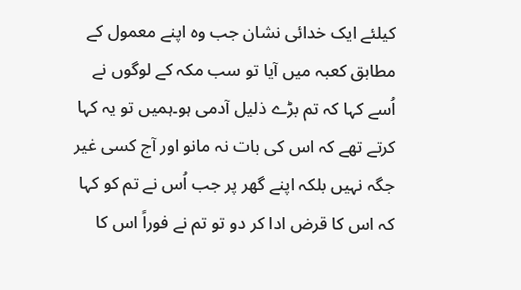کیلئے ایک خدائی نشان جب وہ اپنے معمول کے مطابق کعبہ میں آیا تو سب مکہ کے لوگوں نے اُسے کہا کہ تم بڑے ذلیل آدمی ہو۔ہمیں تو یہ کہا کرتے تھے کہ اس کی بات نہ مانو اور آج کسی غیر جگہ نہیں بلکہ اپنے گھر پر جب اُس نے تم کو کہا کہ اس کا قرض ادا کر دو تو تم نے فوراً اس کا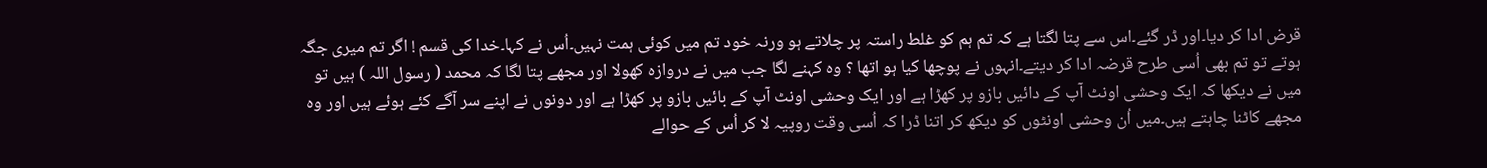قرض ادا کر دیا۔اور ڈر گئے۔اس سے پتا لگتا ہے کہ تم ہم کو غلط راستہ پر چلاتے ہو ورنہ خود تم میں کوئی ہمت نہیں۔اُس نے کہا۔خدا کی قسم ! اگر تم میری جگہ ہوتے تو تم بھی اُسی طرح قرضہ ادا کر دیتے۔انہوں نے پوچھا کیا ہو اتھا ؟ وہ کہنے لگا جب میں نے دروازہ کھولا اور مجھے پتا لگا کہ محمد ( رسول اللہ ) ہیں تو میں نے دیکھا کہ ایک وحشی اونٹ آپ کے دائیں بازو پر کھڑا ہے اور ایک وحشی اونٹ آپ کے بائیں بازو پر کھڑا ہے اور دونوں نے اپنے سر آگے کئے ہوئے ہیں اور وہ مجھے کاٹنا چاہتے ہیں۔میں اُن وحشی اونٹوں کو دیکھ کر اتنا ڈرا کہ اُسی وقت روپیہ لا کر اُس کے حوالے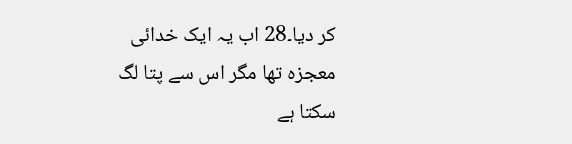کر دیا۔28 اب یہ ایک خدائی معجزہ تھا مگر اس سے پتا لگ سکتا ہے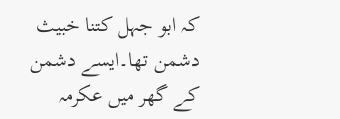کہ ابو جہل کتنا خبیث دشمن تھا۔ایسے دشمن کے گھر میں عکرمہ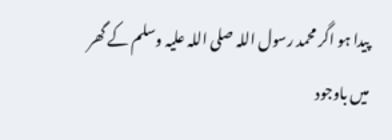پیدا ہو اگر محمد رسول اللہ صلی اللہ علیہ وسلم کے گھر میں باوجود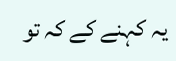یہ کہنے کے کہ تو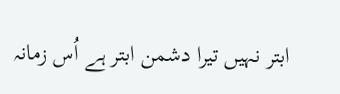ابتر نہیں تیرا دشمن ابتر ہے اُس زمانہ